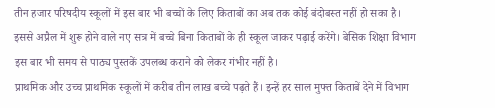तीन हजार परिषदीय स्कूलों में इस बार भी बच्चों के लिए किताबों का अब तक कोई बंदोबस्त नहीं हो सका है। इससे अप्रैल में शुरू होने वाले नए सत्र में बच्चे बिना किताबों के ही स्कूल जाकर पढ़ाई करेंगे। बेसिक शिक्षा विभाग इस बार भी समय से पाठ्य पुस्तकें उपलब्ध कराने को लेकर गंभीर नहीं है।
प्राथमिक और उच्च प्राथमिक स्कूलों में करीब तीन लाख बच्चे पढ़ते हैं। इन्हें हर साल मुफ्त किताबें देने में विभाग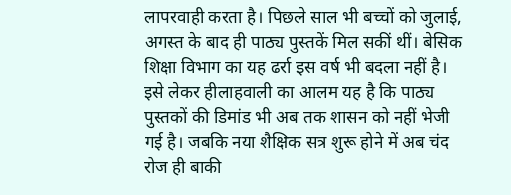लापरवाही करता है। पिछले साल भी बच्चों को जुलाई, अगस्त के बाद ही पाठ्य पुस्तकें मिल सकीं थीं। बेसिक शिक्षा विभाग का यह ढर्रा इस वर्ष भी बदला नहीं है। इसे लेकर हीलाहवाली का आलम यह है कि पाठ्य पुस्तकों की डिमांड भी अब तक शासन को नहीं भेजी गई है। जबकि नया शैक्षिक सत्र शुरू होने में अब चंद रोज ही बाकी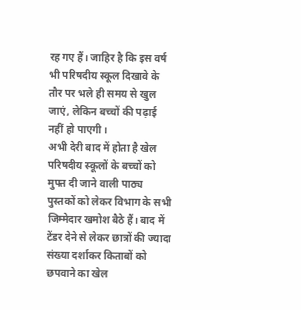रह गए हैं। जाहिर है कि इस वर्ष भी परिषदीय स्कूल दिखावे के तौर पर भले ही समय से खुल जाएं, लेकिन बच्चों की पढ़ाई नहीं हो पाएगी।
अभी देरी बाद में होता है खेल
परिषदीय स्कूलों के बच्चों को मुफ्त दी जाने वाली पाठ्य पुस्तकों को लेकर विभाग के सभी जिम्मेदार खमोश बैठे हैं। बाद में टेंडर देने से लेकर छात्रों की ज्यादा संख्या दर्शाकर किताबों को छपवाने का खेल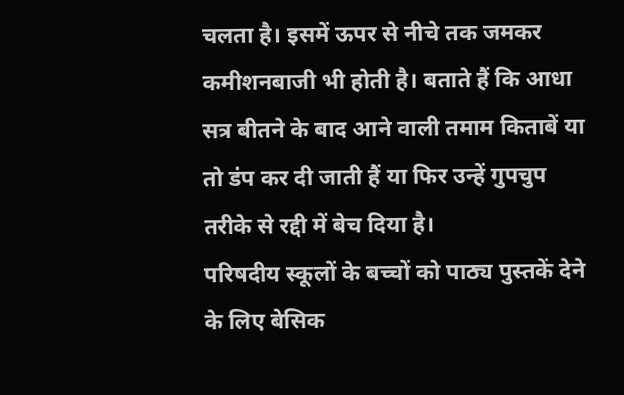चलता है। इसमें ऊपर से नीचे तक जमकर कमीशनबाजी भी होती है। बताते हैं कि आधा सत्र बीतने के बाद आने वाली तमाम किताबें या तो डंप कर दी जाती हैं या फिर उन्हें गुपचुप तरीके से रद्दी में बेच दिया है।
परिषदीय स्कूलों के बच्चों को पाठ्य पुस्तकें देने के लिए बेसिक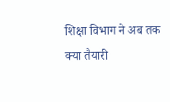शिक्षा विभाग ने अब तक क्या तैयारी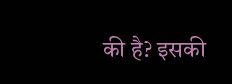की है? इसकी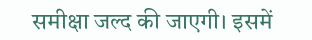समीक्षा जल्द की जाएगी। इसमें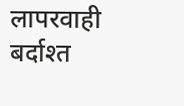लापरवाही बर्दाश्त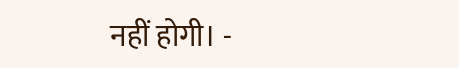नहीं होगी। -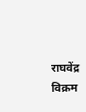राघवेंद्र विक्रम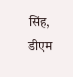सिंह, डीएम